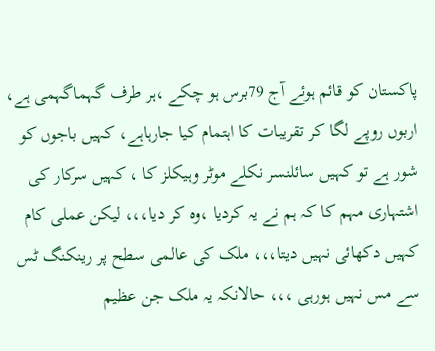پاکستان کو قائم ہوئے آج 79برس ہو چکے ،ہر طرف گہماگہمی ہے، اربوں روپے لگا کر تقریبات کا اہتمام کیا جارہاہے، کہیں باجوں کو شور ہے تو کہیں سائلنسر نکلے موٹر وہیکلز کا ، کہیں سرکار کی اشتہاری مہم کا کہ ہم نے یہ کردیا ،وہ کر دیا،،، لیکن عملی کام کہیں دکھائی نہیں دیتا،،، ملک کی عالمی سطح پر رینکنگ ٹس سے مس نہیں ہورہی ،،، حالانکہ یہ ملک جن عظیم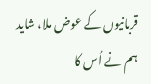قربانیوں کے عوض ملا، شاید ہم نے اُس کا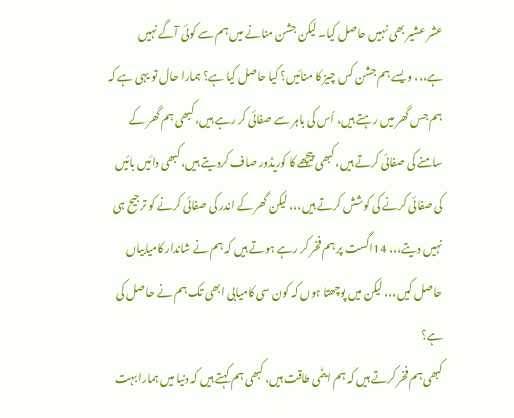عشر عشیر بھی نہیں حاصل کیا۔ لیکن جشن منانے میں ہم سے کوئی آگے نہیں ہے،،، ویسے ہم جشن کس چیز کا منائیں؟ کیا حاصل کیا ہے؟ ہمارا حال تو یہی ہے کہ ہم جس گھر میں رہتے ہیں، اُس کی باہر سے صفائی کر رہے ہیں، کبھی ہم گھر کے سامنے کی صفائی کرتے ہیں، کبھی پیچھے کا کوریڈور صاف کردیتے ہیں، کبھی دائیں بائیں کی صفائی کرنے کی کوشش کرتے ہیں،،، لیکن گھر کے اندر کی صفائی کرنے کو ترجیح ہی نہیں دیتے،،، 14اگست پر ہم فخر کر رہے ہوتے ہیں کہ ہم نے شاندار کامیابیاں حاصل کیں،،، لیکن میں پوچھتا ہوں کہ کون سی کامیابی ابھی تک ہم نے حاصل کی ہے؟
کبھی ہم فخر کرتے ہیں کہ ہم ایٹمی طاقت ہیں، کبھی ہم کہتے ہیں کہ دنیا میں ہمارا بہت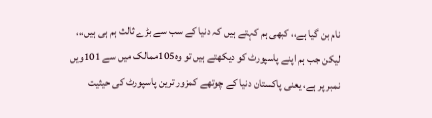نام بن گیا ہے،، کبھی ہم کہتے ہیں کہ دنیا کے سب سے بڑے ثالث ہم ہی ہیں،،، لیکن جب ہم اپنے پاسپورٹ کو دیکھتے ہیں تو وہ105ممالک میں سے 101ویں نمبر پر ہے، یعنی پاکستان دنیا کے چوتھے کمزور ترین پاسپورٹ کی حیثیت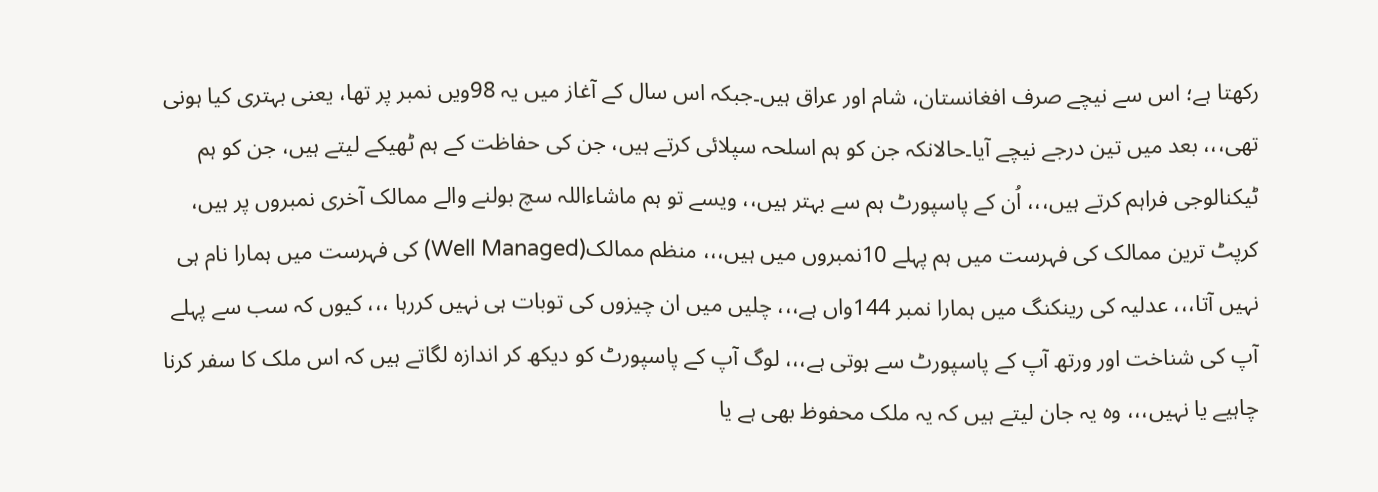رکھتا ہے؛ اس سے نیچے صرف افغانستان، شام اور عراق ہیں۔جبکہ اس سال کے آغاز میں یہ 98ویں نمبر پر تھا، یعنی بہتری کیا ہونی تھی،،، بعد میں تین درجے نیچے آیا۔حالانکہ جن کو ہم اسلحہ سپلائی کرتے ہیں، جن کی حفاظت کے ہم ٹھیکے لیتے ہیں، جن کو ہم ٹیکنالوجی فراہم کرتے ہیں،،، اُن کے پاسپورٹ ہم سے بہتر ہیں،، ویسے تو ہم ماشاءاللہ سچ بولنے والے ممالک آخری نمبروں پر ہیں، کرپٹ ترین ممالک کی فہرست میں ہم پہلے 10نمبروں میں ہیں،،، منظم ممالک(Well Managed) کی فہرست میں ہمارا نام ہی نہیں آتا،،، عدلیہ کی رینکنگ میں ہمارا نمبر 144واں ہے،،، چلیں میں ان چیزوں کی توبات ہی نہیں کررہا ،،، کیوں کہ سب سے پہلے آپ کی شناخت اور ورتھ آپ کے پاسپورٹ سے ہوتی ہے،،، لوگ آپ کے پاسپورٹ کو دیکھ کر اندازہ لگاتے ہیں کہ اس ملک کا سفر کرنا چاہیے یا نہیں،،، وہ یہ جان لیتے ہیں کہ یہ ملک محفوظ بھی ہے یا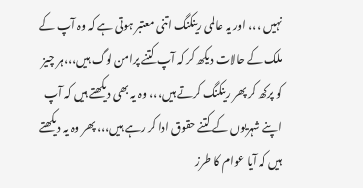نہیں ،،، اور یہ عالمی رینکنگ اتنی معتبر ہوتی ہے کہ وہ آپ کے ملک کے حالات دیکھ کر کہ آپ کتنے پرامن لوگ ہیں،،،ہر چیز کو پرکھ کر پھر رینکنگ کرتے ہیں،،، وہ یہ بھی دیکھتے ہیں کہ آپ اپنے شہریوں کے کتنے حقوق ادا کر رہے ہیں،،، پھر وہ یہ دیکھتے ہیں کہ آیا عوام کا طرز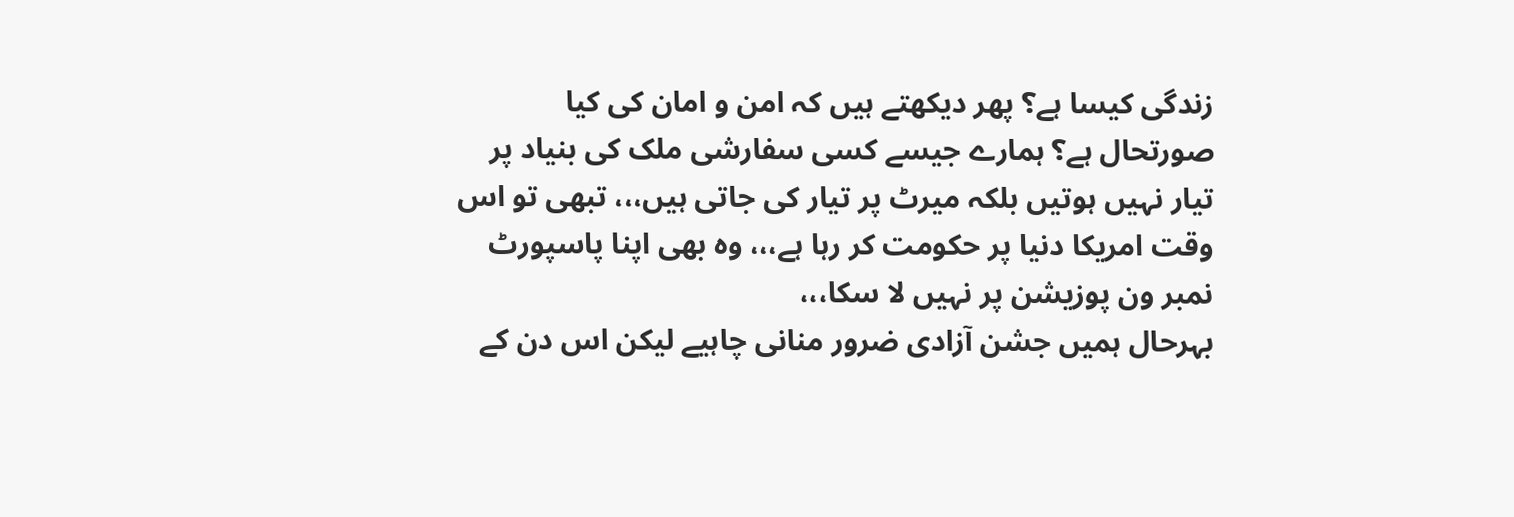زندگی کیسا ہے؟ پھر دیکھتے ہیں کہ امن و امان کی کیا صورتحال ہے؟ ہمارے جیسے کسی سفارشی ملک کی بنیاد پر تیار نہیں ہوتیں بلکہ میرٹ پر تیار کی جاتی ہیں،،، تبھی تو اس وقت امریکا دنیا پر حکومت کر رہا ہے،،، وہ بھی اپنا پاسپورٹ نمبر ون پوزیشن پر نہیں لا سکا،،،
بہرحال ہمیں جشن آزادی ضرور منانی چاہیے لیکن اس دن کے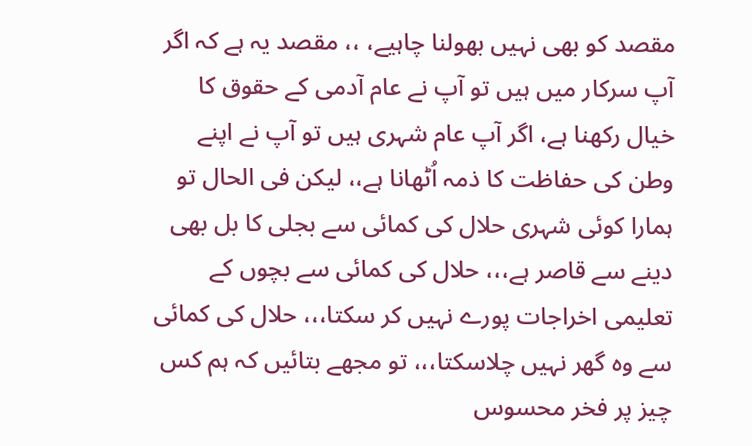مقصد کو بھی نہیں بھولنا چاہیے، ،، مقصد یہ ہے کہ اگر آپ سرکار میں ہیں تو آپ نے عام آدمی کے حقوق کا خیال رکھنا ہے، اگر آپ عام شہری ہیں تو آپ نے اپنے وطن کی حفاظت کا ذمہ اُٹھانا ہے،، لیکن فی الحال تو ہمارا کوئی شہری حلال کی کمائی سے بجلی کا بل بھی دینے سے قاصر ہے،،، حلال کی کمائی سے بچوں کے تعلیمی اخراجات پورے نہیں کر سکتا،،، حلال کی کمائی سے وہ گھر نہیں چلاسکتا،،، تو مجھے بتائیں کہ ہم کس چیز پر فخر محسوس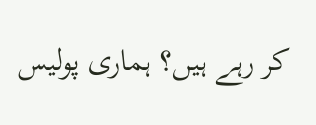کر رہے ہیں؟ ہماری پولیس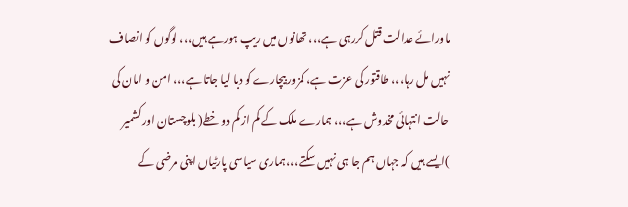ماورائے عدالت قتل کررہی ہے،،، تھانوں میں ریپ ہورہے ہیں،،، لوگوں کو انصاف نہیں مل رہا،،، طاقتور کی عزت ہے، کمزور بیچارے کو دبا لیا جاتا ہے،،، امن و امان کی حالت انتہائی مخدوش ہے،،، ہمارے ملک کے کم از کم دو خطے( بلوچستان اور کشمیر )ایسے ہیں کہ جہاں ہم جا ہی نہیں سکتے،،،ہماری سیاسی پارٹیاں اپنی مرضی کے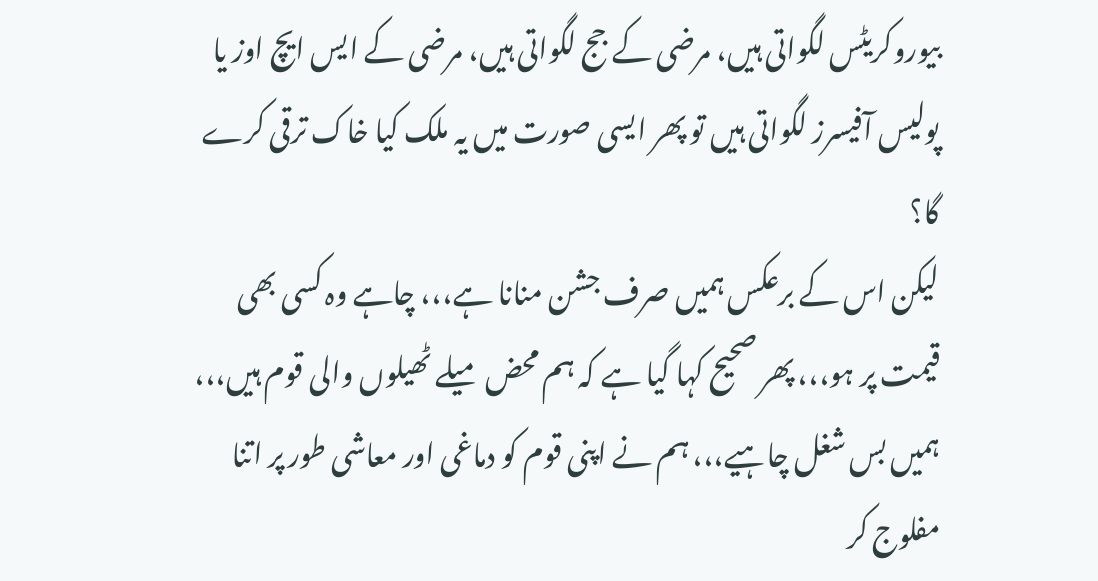بیوروکریٹس لگواتی ہیں، مرضی کے جج لگواتی ہیں، مرضی کے ایس ایچ اوز یا پولیس آفیسرز لگواتی ہیں تو پھر ایسی صورت میں یہ ملک کیا خاک ترقی کرے گا؟
لیکن اس کے برعکس ہمیں صرف جشن منانا ہے،،، چاہے وہ کسی بھی قیمت پر ہو،،، پھر صحیح کہا گیا ہے کہ ہم محض میلے ٹھیلوں والی قوم ہیں،،، ہمیں بس شغل چاہیے،،، ہم نے اپنی قوم کو دماغی اور معاشی طور پر اتنا مفلوج کر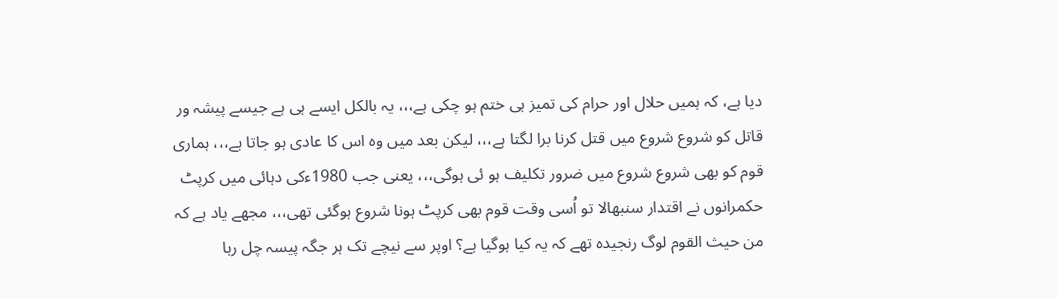دیا ہے، کہ ہمیں حلال اور حرام کی تمیز ہی ختم ہو چکی ہے،،، یہ بالکل ایسے ہی ہے جیسے پیشہ ور قاتل کو شروع شروع میں قتل کرنا برا لگتا ہے،،، لیکن بعد میں وہ اس کا عادی ہو جاتا ہے،،، ہماری قوم کو بھی شروع شروع میں ضرور تکلیف ہو ئی ہوگی،،، یعنی جب 1980ءکی دہائی میں کرپٹ حکمرانوں نے اقتدار سنبھالا تو اُسی وقت قوم بھی کرپٹ ہونا شروع ہوگئی تھی،،، مجھے یاد ہے کہ من حیث القوم لوگ رنجیدہ تھے کہ یہ کیا ہوگیا ہے؟ اوپر سے نیچے تک ہر جگہ پیسہ چل رہا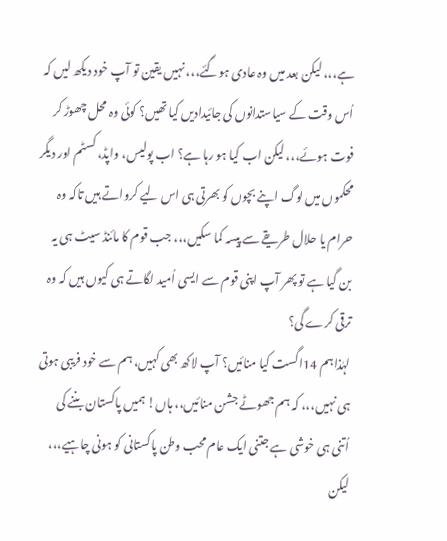ہے،،، لیکن بعد میں وہ عادی ہوگئے،،، نہیں یقین تو آپ خود دیکھ لیں کہ اُس وقت کے سیاستدانوں کی جائیدادیں کیا تھیں؟ کوئی وہ محل چھوڑ کر فوت ہوئے،،، لیکن اب کیا ہو رہا ہے؟ اب پولیس، واپڈ، کسٹم اور دیگر محکموں میں لوگ اپنے بچوں کو بھرتی ہی اس لیے کرواتے ہیں تاکہ وہ حرام یا حلال طریقے سے پیسہ کما سکیں،،، جب قوم کا مائنڈ سیٹ ہی یہ بن گیا ہے تو پھر آپ اپنی قوم سے ایسی اُمید لگاتے ہی کیوں ہیں کہ وہ ترقی کرے گی؟
لہٰذاہم 14اگست کیا منائیں؟ آپ لاکھ بھی کہیں، ہم سے خود فریبی ہوتی ہی نہیں،،، کہ ہم جھوٹے جشن منائیں،، ہاں! ہمیں پاکستان بننے کی اُتنی ہی خوشی ہے جتنی ایک عام محب وطن پاکستانی کو ہونی چاہیے،،، لیکن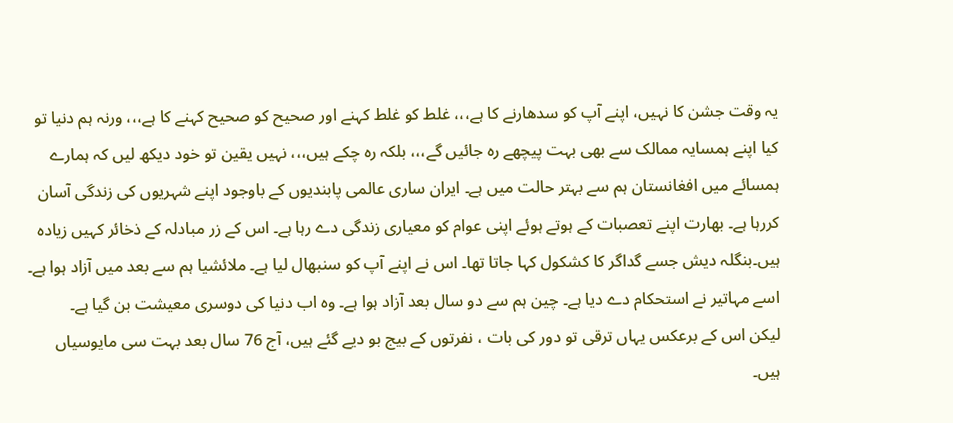یہ وقت جشن کا نہیں، اپنے آپ کو سدھارنے کا ہے،،، غلط کو غلط کہنے اور صحیح کو صحیح کہنے کا ہے،،، ورنہ ہم دنیا تو کیا اپنے ہمسایہ ممالک سے بھی بہت پیچھے رہ جائیں گے،،، بلکہ رہ چکے ہیں،،، نہیں یقین تو خود دیکھ لیں کہ ہمارے ہمسائے میں افغانستان ہم سے بہتر حالت میں ہے۔ ایران ساری عالمی پابندیوں کے باوجود اپنے شہریوں کی زندگی آسان کررہا ہے۔ بھارت اپنے تعصبات کے ہوتے ہوئے اپنی عوام کو معیاری زندگی دے رہا ہے۔ اس کے زر مبادلہ کے ذخائر کہیں زیادہ ہیں۔بنگلہ دیش جسے گداگر کا کشکول کہا جاتا تھا۔ اس نے اپنے آپ کو سنبھال لیا ہے۔ ملائشیا ہم سے بعد میں آزاد ہوا ہے۔ اسے مہاتیر نے استحکام دے دیا ہے۔ چین ہم سے دو سال بعد آزاد ہوا ہے۔ وہ اب دنیا کی دوسری معیشت بن گیا ہے۔
لیکن اس کے برعکس یہاں ترقی تو دور کی بات ، نفرتوں کے بیج بو دیے گئے ہیں، آج 76 سال بعد بہت سی مایوسیاں ہیں۔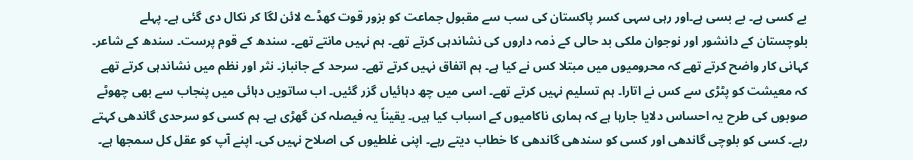بے کسی ہے۔ بے بسی ہے۔اور رہی سہی کسر پاکستان کی سب سے مقبول جماعت کو بزور قوت کھڈے لائن لگا کر نکال دی گئی ہے۔ پہلے بلوچستان کے دانشور اور نوجوان ملکی بد حالی کے ذمہ داروں کی نشاندہی کرتے تھے۔ ہم نہیں مانتے تھے۔ سندھ کے قوم پرست۔ سندھ کے شاعر۔ کہانی کار واضح کرتے تھے کہ محرومیوں میں مبتلا کس نے کیا ہے۔ ہم اتفاق نہیں کرتے تھے۔ سرحد کے جانباز۔ نثر اور نظم میں نشاندہی کرتے تھے کہ معیشت کو پٹڑی سے کس نے اتارا۔ ہم تسلیم نہیں کرتے تھے۔ اسی میں چھ دہائیاں گزر گئیں۔ اب ساتویں دہائی میں پنجاب سے بھی چھوٹے صوبوں کی طرح یہ احساس دلایا جارہا ہے کہ ہماری ناکامیوں کے اسباب کیا ہیں۔ یقیناً یہ فیصلہ کن گھڑی ہے۔ ہم کسی کو سرحدی گاندھی کہتے رہے۔ کسی کو بلوچی گاندھی اور کسی کو سندھی گاندھی کا خطاب دیتے رہے۔ اپنی غلطیوں کی اصلاح نہیں کی۔ اپنے آپ کو عقل کل سمجھا ہے۔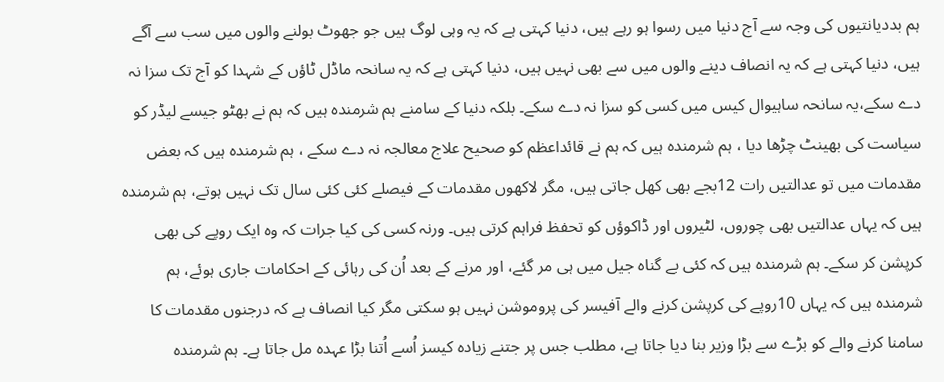ہم بددیانتیوں کی وجہ سے آج دنیا میں رسوا ہو رہے ہیں، دنیا کہتی ہے کہ یہ وہی لوگ ہیں جو جھوٹ بولنے والوں میں سب سے آگے ہیں، دنیا کہتی ہے کہ یہ انصاف دینے والوں میں سے بھی نہیں ہیں، دنیا کہتی ہے کہ یہ سانحہ ماڈل ٹاؤں کے شہدا کو آج تک سزا نہ دے سکے،یہ سانحہ ساہیوال کیس میں کسی کو سزا نہ دے سکے۔ بلکہ دنیا کے سامنے ہم شرمندہ ہیں کہ ہم نے بھٹو جیسے لیڈر کو سیاست کی بھینٹ چڑھا دیا ، ہم شرمندہ ہیں کہ ہم نے قائداعظم کو صحیح علاج معالجہ نہ دے سکے ، ہم شرمندہ ہیں کہ بعض مقدمات میں تو عدالتیں رات 12بجے بھی کھل جاتی ہیں، مگر لاکھوں مقدمات کے فیصلے کئی کئی سال تک نہیں ہوتے، ہم شرمندہ ہیں کہ یہاں عدالتیں بھی چوروں، لٹیروں اور ڈاکوؤں کو تحفظ فراہم کرتی ہیں۔ ورنہ کسی کی کیا جرات کہ وہ ایک روپے کی بھی کرپشن کر سکے۔ ہم شرمندہ ہیں کہ کئی بے گناہ جیل میں ہی مر گئے، اور مرنے کے بعد اُن کی رہائی کے احکامات جاری ہوئے، ہم شرمندہ ہیں کہ یہاں 10روپے کی کرپشن کرنے والے آفیسر کی پروموشن نہیں ہو سکتی مگر کیا انصاف ہے کہ درجنوں مقدمات کا سامنا کرنے والے کو بڑے سے بڑا وزیر بنا دیا جاتا ہے، مطلب جس پر جتنے زیادہ کیسز اُسے اُتنا بڑا عہدہ مل جاتا ہے۔ ہم شرمندہ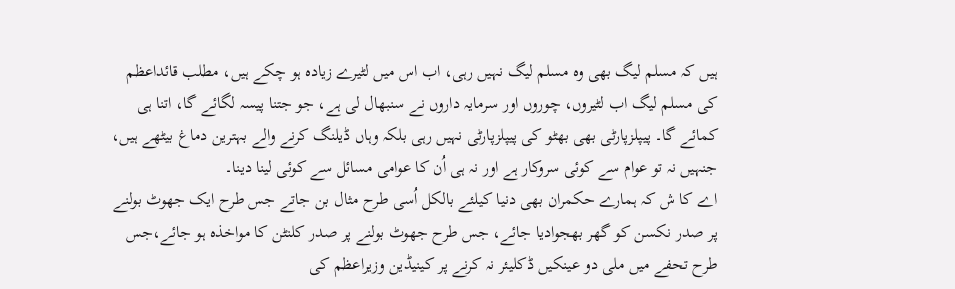ہیں کہ مسلم لیگ بھی وہ مسلم لیگ نہیں رہی، اب اس میں لٹیرے زیادہ ہو چکے ہیں، مطلب قائداعظم کی مسلم لیگ اب لٹیروں، چوروں اور سرمایہ داروں نے سنبھال لی ہے، جو جتنا پیسہ لگائے گا، اتنا ہی کمائے گا۔ پیپلزپارٹی بھی بھٹو کی پیپلزپارٹی نہیں رہی بلکہ وہاں ڈیلنگ کرنے والے بہترین دماغ بیٹھے ہیں، جنہیں نہ تو عوام سے کوئی سروکار ہے اور نہ ہی اُن کا عوامی مسائل سے کوئی لینا دینا۔
اے کا ش کہ ہمارے حکمران بھی دنیا کیلئے بالکل اُسی طرح مثال بن جاتے جس طرح ایک جھوٹ بولنے پر صدر نکسن کو گھر بھجوادیا جائے، جس طرح جھوٹ بولنے پر صدر کلنٹن کا مواخذہ ہو جائے،جس طرح تحفے میں ملی دو عینکیں ڈکلیئر نہ کرنے پر کینیڈین وزیراعظم کی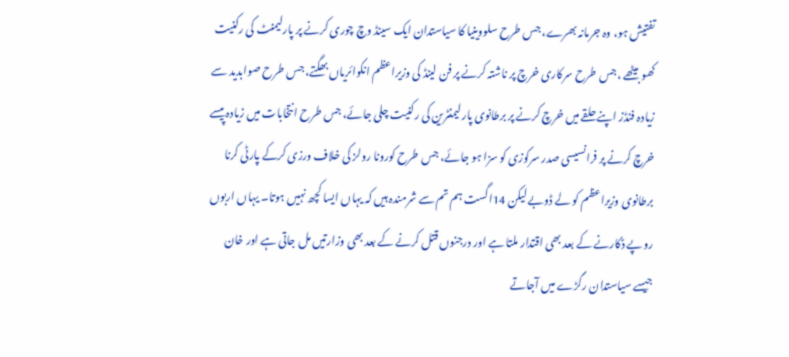تفتیش ہو، وہ جرمانہ بھرے، جس طرح سلووینیا کا سیاستدان ایک سینڈ وچ چوری کرنے پر پارلیمنٹ کی رکنیت کھو بیٹھے ،جس طرح سرکاری خرچ پر ناشتہ کرنے پر فن لینڈ کی وزیراعظم انکوائریاں بھگتے، جس طرح صوابدید سے زیادہ فنڈز اپنے حلقے میں خرچ کرنے پر برطانوی پارلیمنٹرین کی رکنیت چلی جائے، جس طرح انتخابات میں زیادہ پیسے خرچ کرنے پر فرانسیسی صدر سرکوزی کو سزا ہو جائے، جس طرح کورونا رولز کی خلاف ورزی کرکے پارٹی کرنا برطانوی وزیراعظم کو لے ڈوبے لیکن 14اگست ہم تم سے شرمندہ ہیں کہ یہاں ایسا کچھ نہیں ہوتا۔ یہاں اربوں روپے ڈکارنے کے بعد بھی اقتدار ملتا ہے اور درجنوں قتل کرنے کے بعد بھی وزارتیں مل جاتی ہے اور خان جیسے سیاستدان رگڑے میں آجاتے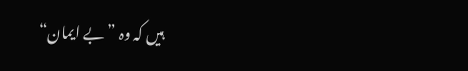ہیں کہ وہ ”بے ایمان“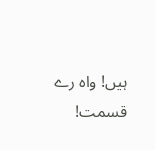ہیں! واہ رے قسمت!